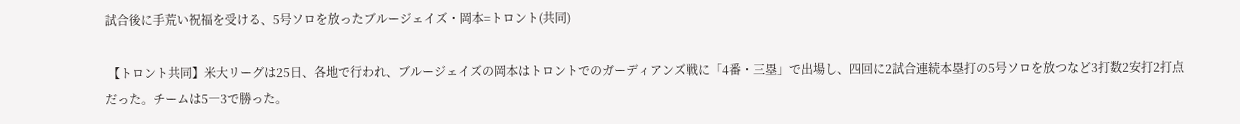試合後に手荒い祝福を受ける、5号ソロを放ったブルージェイズ・岡本=トロント(共同)

 【トロント共同】米大リーグは25日、各地で行われ、ブルージェイズの岡本はトロントでのガーディアンズ戦に「4番・三塁」で出場し、四回に2試合連続本塁打の5号ソロを放つなど3打数2安打2打点だった。チームは5―3で勝った。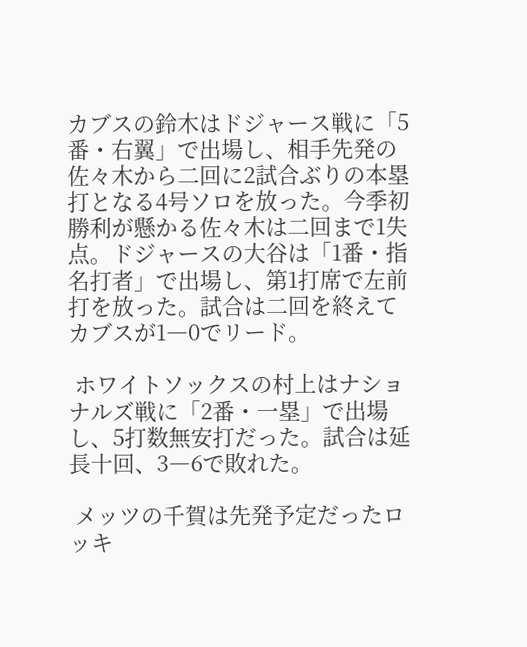カブスの鈴木はドジャース戦に「5番・右翼」で出場し、相手先発の佐々木から二回に2試合ぶりの本塁打となる4号ソロを放った。今季初勝利が懸かる佐々木は二回まで1失点。ドジャースの大谷は「1番・指名打者」で出場し、第1打席で左前打を放った。試合は二回を終えてカブスが1―0でリード。

 ホワイトソックスの村上はナショナルズ戦に「2番・一塁」で出場し、5打数無安打だった。試合は延長十回、3―6で敗れた。

 メッツの千賀は先発予定だったロッキ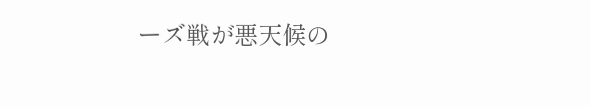ーズ戦が悪天候の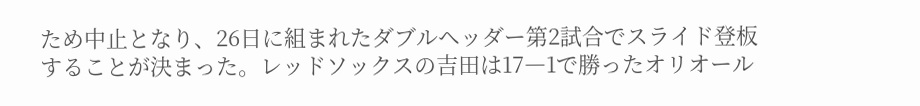ため中止となり、26日に組まれたダブルヘッダー第2試合でスライド登板することが決まった。レッドソックスの吉田は17―1で勝ったオリオール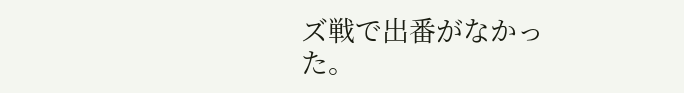ズ戦で出番がなかった。